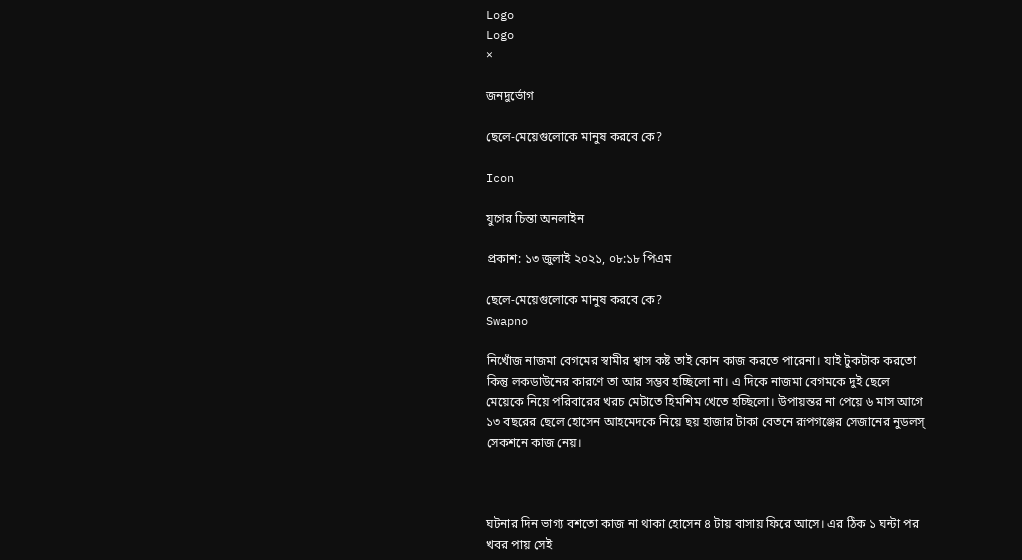Logo
Logo
×

জনদুর্ভোগ

ছেলে-মেয়েগুলোকে মানুষ করবে কে?

Icon

যুগের চিন্তা অনলাইন

প্রকাশ: ১৩ জুলাই ২০২১, ০৮:১৮ পিএম

ছেলে-মেয়েগুলোকে মানুষ করবে কে?
Swapno

নিখোঁজ নাজমা বেগমের স্বামীর শ্বাস কষ্ট তাই কোন কাজ করতে পারেনা। যাই টুকটাক করতো কিন্তু লকডাউনের কারণে তা আর সম্ভব হচ্ছিলো না। এ দিকে নাজমা বেগমকে দুই ছেলে মেয়েকে নিয়ে পরিবারের খরচ মেটাতে হিমশিম খেতে হচ্ছিলো। উপায়ন্তর না পেয়ে ৬ মাস আগে ১৩ বছরের ছেলে হোসেন আহমেদকে নিয়ে ছয় হাজার টাকা বেতনে রূপগঞ্জের সেজানের নুডলস্ সেকশনে কাজ নেয়।



ঘটনার দিন ভাগ্য বশতো কাজ না থাকা হোসেন ৪ টায় বাসায় ফিরে আসে। এর ঠিক ১ ঘন্টা পর খবর পায় সেই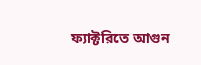ফ্যাক্টরিতে আগুন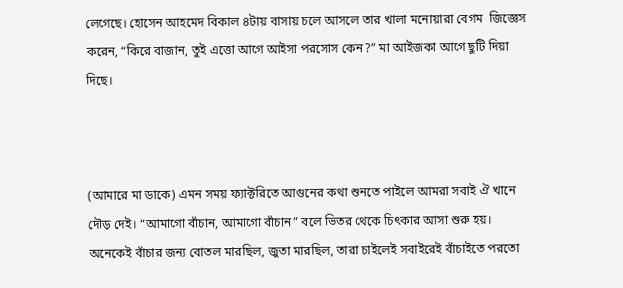লেগেছে। হোসেন আহমেদ বিকাল ৪টায় বাসায় চলে আসলে তার খালা মনোয়ারা বেগম  জিজ্ঞেস করেন, “কিরে বাজান, তুই এত্তো আগে আইসা পরসোস কেন?” মা আইজকা আগে ছুটি দিয়া দিছে।



(আমারে মা ডাকে) এমন সময় ফ্যাক্টরিতে আগুনের কথা শুনতে পাইলে আমরা সবাই ঐ খানে দৌড় দেই। “আমাগো বাঁচান, আমাগো বাঁচান” বলে ভিতর থেকে চিৎকার আসা শুরু হয়। অনেকেই বাঁচার জন্য বোতল মারছিল, জুতা মারছিল, তারা চাইলেই সবাইরেই বাঁচাইতে পরতো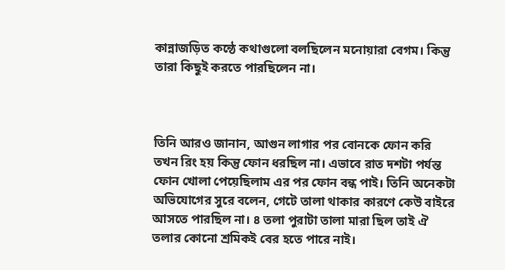কান্নাজড়িত কন্ঠে কথাগুলো বলছিলেন মনোয়ারা বেগম। কিন্তু তারা কিছুই করতে পারছিলেন না।



তিনি আরও জানান, আগুন লাগার পর বোনকে ফোন করি তখন রিং হয় কিন্তু ফোন ধরছিল না। এভাবে রাত দশটা পর্যন্ত ফোন খোলা পেয়েছিলাম এর পর ফোন বন্ধ পাই। তিনি অনেকটা অভিযোগের সুরে বলেন, গেটে তালা থাকার কারণে কেউ বাইরে আসতে পারছিল না। ৪ তলা পুরাটা তালা মারা ছিল তাই ঐ তলার কোনো শ্রমিকই বের হতে পারে নাই।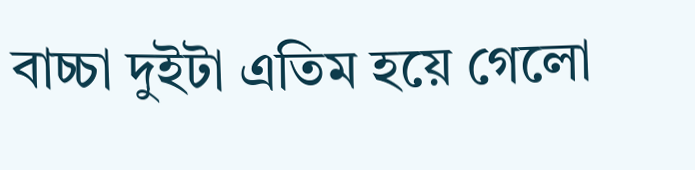বাচ্চা দুইটা এতিম হয়ে গেলো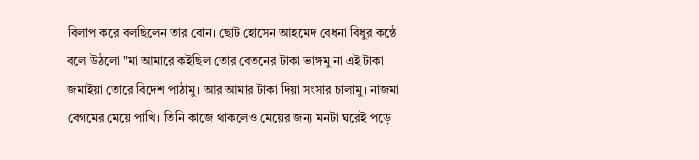বিলাপ করে বলছিলেন তার বোন। ছোট হোসেন আহমেদ বেধনা বিধুর কন্ঠে বলে উঠলো "মা আমারে কইছিল তোর বেতনের টাকা ভাঙ্গমু না এই টাকা জমাইয়া তোরে বিদেশ পাঠামু। আর আমার টাকা দিয়া সংসার চালামু। নাজমা বেগমের মেয়ে পাখি। তিনি কাজে থাকলেও মেয়ের জন্য মনটা ঘরেই পড়ে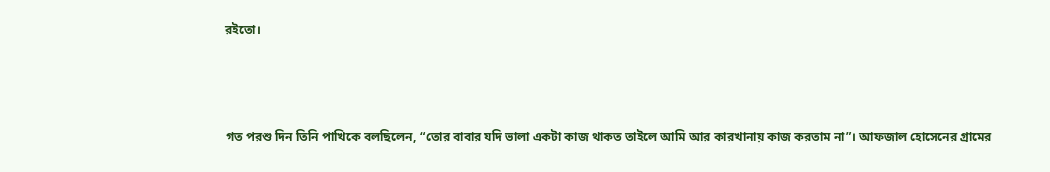রইতো।



গত পরশু দিন তিনি পাখিকে বলছিলেন, “তোর বাবার যদি ভালা একটা কাজ থাকত তাইলে আমি আর কারখানায় কাজ করতাম না”। আফজাল হোসেনের গ্রামের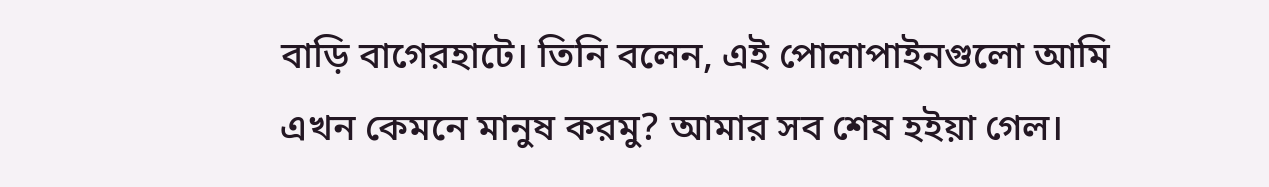বাড়ি বাগেরহাটে। তিনি বলেন, এই পোলাপাইনগুলো আমি এখন কেমনে মানুষ করমু? আমার সব শেষ হইয়া গেল।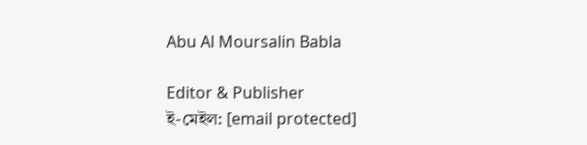Abu Al Moursalin Babla

Editor & Publisher
ই-মেইল: [email protected]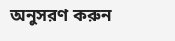অনুসরণ করুন